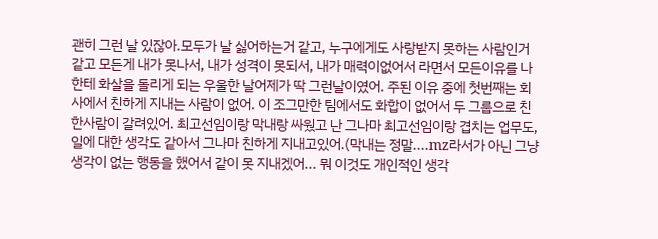괜히 그런 날 있잖아.모두가 날 싫어하는거 같고, 누구에게도 사랑받지 못하는 사람인거 같고 모든게 내가 못나서, 내가 성격이 못되서, 내가 매력이없어서 라면서 모든이유를 나한테 화살을 돌리게 되는 우울한 날어제가 딱 그런날이였어. 주된 이유 중에 첫번째는 회사에서 친하게 지내는 사람이 없어. 이 조그만한 팀에서도 화합이 없어서 두 그룹으로 친한사람이 갈려있어. 최고선임이랑 막내랑 싸웠고 난 그나마 최고선임이랑 겹치는 업무도, 일에 대한 생각도 같아서 그나마 친하게 지내고있어.(막내는 정말....mz라서가 아닌 그냥 생각이 없는 행동을 했어서 같이 못 지내겠어... 뭐 이것도 개인적인 생각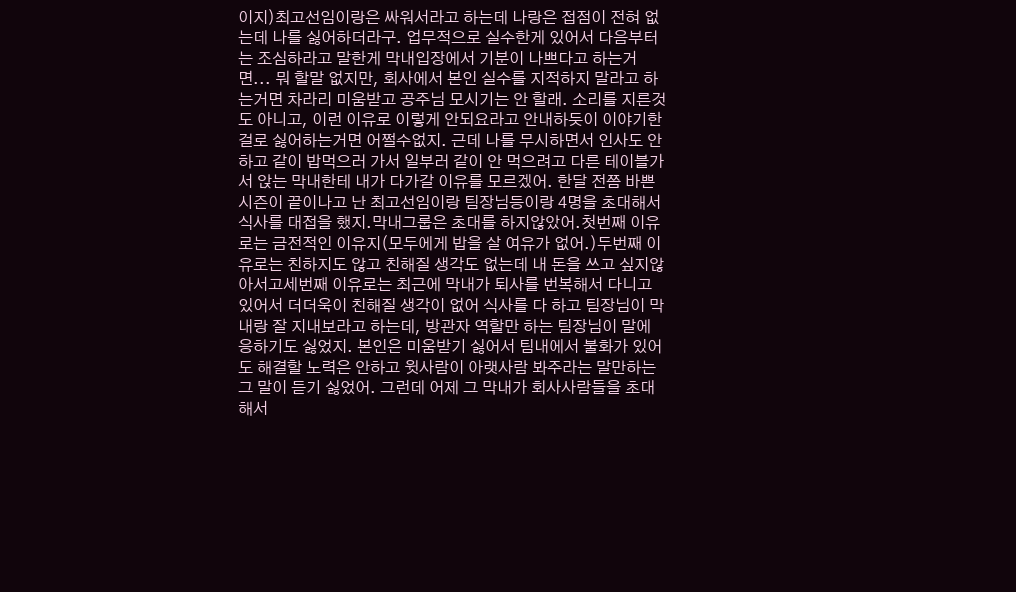이지)최고선임이랑은 싸워서라고 하는데 나랑은 접점이 전혀 없는데 나를 싫어하더라구. 업무적으로 실수한게 있어서 다음부터는 조심하라고 말한게 막내입장에서 기분이 나쁘다고 하는거면... 뭐 할말 없지만, 회사에서 본인 실수를 지적하지 말라고 하는거면 차라리 미움받고 공주님 모시기는 안 할래. 소리를 지른것도 아니고, 이런 이유로 이렇게 안되요라고 안내하듯이 이야기한걸로 싫어하는거면 어쩔수없지. 근데 나를 무시하면서 인사도 안하고 같이 밥먹으러 가서 일부러 같이 안 먹으려고 다른 테이블가서 앉는 막내한테 내가 다가갈 이유를 모르겠어. 한달 전쯤 바쁜시즌이 끝이나고 난 최고선임이랑 팀장님등이랑 4명을 초대해서 식사를 대접을 했지.막내그룹은 초대를 하지않았어.첫번째 이유로는 금전적인 이유지(모두에게 밥을 살 여유가 없어.)두번째 이유로는 친하지도 않고 친해질 생각도 없는데 내 돈을 쓰고 싶지않아서고세번째 이유로는 최근에 막내가 퇴사를 번복해서 다니고 있어서 더더욱이 친해질 생각이 없어 식사를 다 하고 팀장님이 막내랑 잘 지내보라고 하는데, 방관자 역할만 하는 팀장님이 말에 응하기도 싫었지. 본인은 미움받기 싫어서 팀내에서 불화가 있어도 해결할 노력은 안하고 윗사람이 아랫사람 봐주라는 말만하는 그 말이 듣기 싫었어. 그런데 어제 그 막내가 회사사람들을 초대해서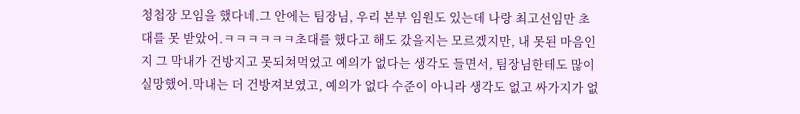청첩장 모임을 했다네.그 안에는 팀장님, 우리 본부 임원도 있는데 나랑 최고선임만 초대를 못 받았어.ㅋㅋㅋㅋㅋㅋ초대를 했다고 해도 갔을지는 모르겠지만, 내 못된 마음인지 그 막내가 건방지고 못되쳐먹었고 예의가 없다는 생각도 들면서, 팀장님한테도 많이 실망했어.막내는 더 건방져보였고, 예의가 없다 수준이 아니라 생각도 없고 싸가지가 없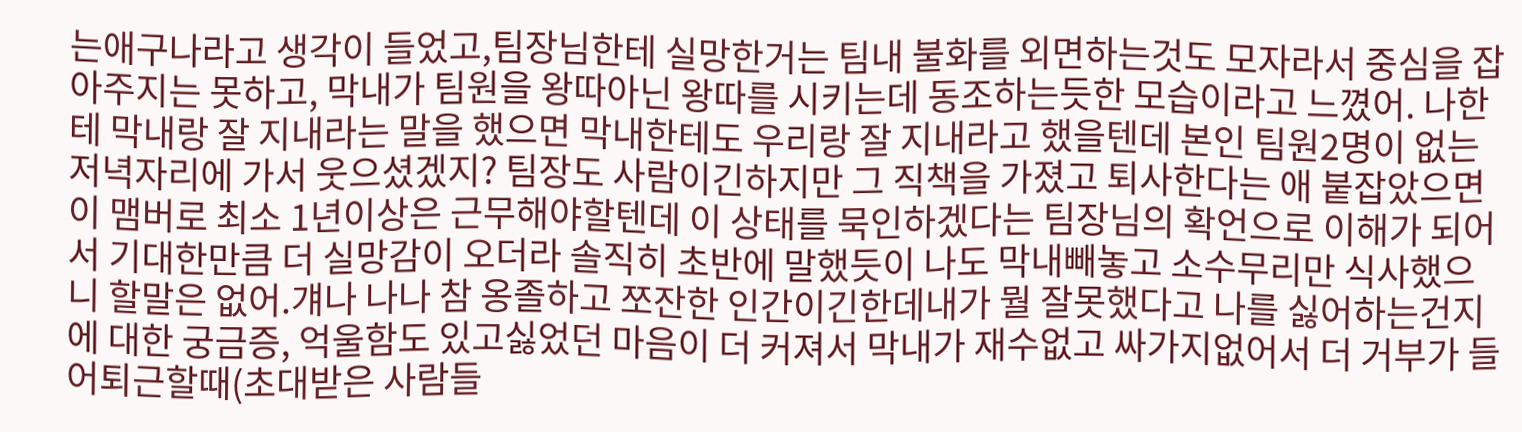는애구나라고 생각이 들었고,팀장님한테 실망한거는 팀내 불화를 외면하는것도 모자라서 중심을 잡아주지는 못하고, 막내가 팀원을 왕따아닌 왕따를 시키는데 동조하는듯한 모습이라고 느꼈어. 나한테 막내랑 잘 지내라는 말을 했으면 막내한테도 우리랑 잘 지내라고 했을텐데 본인 팀원2명이 없는 저녁자리에 가서 웃으셨겠지? 팀장도 사람이긴하지만 그 직책을 가졌고 퇴사한다는 애 붙잡았으면 이 맴버로 최소 1년이상은 근무해야할텐데 이 상태를 묵인하겠다는 팀장님의 확언으로 이해가 되어서 기대한만큼 더 실망감이 오더라 솔직히 초반에 말했듯이 나도 막내빼놓고 소수무리만 식사했으니 할말은 없어.걔나 나나 참 옹졸하고 쪼잔한 인간이긴한데내가 뭘 잘못했다고 나를 싫어하는건지에 대한 궁금증, 억울함도 있고싫었던 마음이 더 커져서 막내가 재수없고 싸가지없어서 더 거부가 들어퇴근할때(초대받은 사람들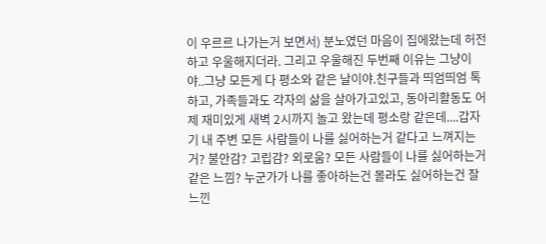이 우르르 나가는거 보면서) 분노였던 마음이 집에왔는데 허전하고 우울해지더라. 그리고 우울해진 두번째 이유는 그냥이야..그냥 모든게 다 평소와 같은 날이야.친구들과 띄엄띄엄 톡하고, 가족들과도 각자의 삶을 살아가고있고, 동아리활동도 어제 재미있게 새벽 2시까지 놀고 왔는데 평소랑 같은데....갑자기 내 주변 모든 사람들이 나를 싫어하는거 같다고 느껴지는거? 불안감? 고립감? 외로움? 모든 사람들이 나를 싫어하는거 같은 느낌? 누군가가 나를 좋아하는건 몰라도 싫어하는건 잘 느낀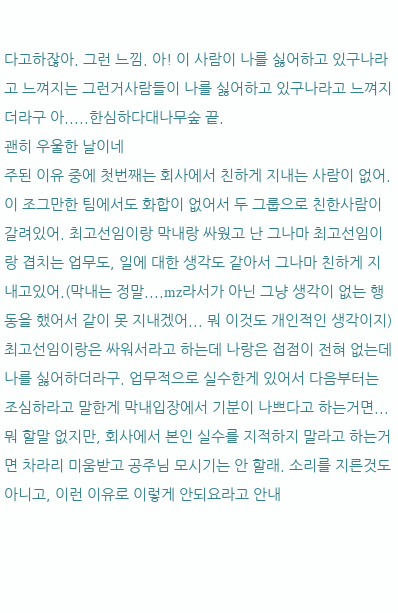다고하잖아. 그런 느낌. 아! 이 사람이 나를 싫어하고 있구나라고 느껴지는 그런거사람들이 나를 싫어하고 있구나라고 느껴지더라구 아.....한심하다대나무숲 끝.
괜히 우울한 날이네
주된 이유 중에 첫번째는 회사에서 친하게 지내는 사람이 없어.
이 조그만한 팀에서도 화합이 없어서 두 그룹으로 친한사람이 갈려있어. 최고선임이랑 막내랑 싸웠고 난 그나마 최고선임이랑 겹치는 업무도, 일에 대한 생각도 같아서 그나마 친하게 지내고있어.(막내는 정말....mz라서가 아닌 그냥 생각이 없는 행동을 했어서 같이 못 지내겠어... 뭐 이것도 개인적인 생각이지)최고선임이랑은 싸워서라고 하는데 나랑은 접점이 전혀 없는데 나를 싫어하더라구. 업무적으로 실수한게 있어서 다음부터는 조심하라고 말한게 막내입장에서 기분이 나쁘다고 하는거면... 뭐 할말 없지만, 회사에서 본인 실수를 지적하지 말라고 하는거면 차라리 미움받고 공주님 모시기는 안 할래. 소리를 지른것도 아니고, 이런 이유로 이렇게 안되요라고 안내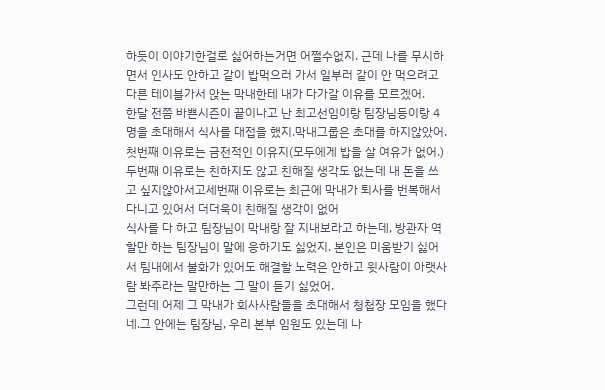하듯이 이야기한걸로 싫어하는거면 어쩔수없지. 근데 나를 무시하면서 인사도 안하고 같이 밥먹으러 가서 일부러 같이 안 먹으려고 다른 테이블가서 앉는 막내한테 내가 다가갈 이유를 모르겠어.
한달 전쯤 바쁜시즌이 끝이나고 난 최고선임이랑 팀장님등이랑 4명을 초대해서 식사를 대접을 했지.막내그룹은 초대를 하지않았어.첫번째 이유로는 금전적인 이유지(모두에게 밥을 살 여유가 없어.)두번째 이유로는 친하지도 않고 친해질 생각도 없는데 내 돈을 쓰고 싶지않아서고세번째 이유로는 최근에 막내가 퇴사를 번복해서 다니고 있어서 더더욱이 친해질 생각이 없어
식사를 다 하고 팀장님이 막내랑 잘 지내보라고 하는데, 방관자 역할만 하는 팀장님이 말에 응하기도 싫었지. 본인은 미움받기 싫어서 팀내에서 불화가 있어도 해결할 노력은 안하고 윗사람이 아랫사람 봐주라는 말만하는 그 말이 듣기 싫었어.
그런데 어제 그 막내가 회사사람들을 초대해서 청첩장 모임을 했다네.그 안에는 팀장님, 우리 본부 임원도 있는데 나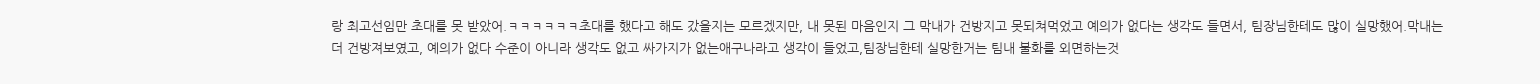랑 최고선임만 초대를 못 받았어.ㅋㅋㅋㅋㅋㅋ초대를 했다고 해도 갔을지는 모르겠지만, 내 못된 마음인지 그 막내가 건방지고 못되쳐먹었고 예의가 없다는 생각도 들면서, 팀장님한테도 많이 실망했어.막내는 더 건방져보였고, 예의가 없다 수준이 아니라 생각도 없고 싸가지가 없는애구나라고 생각이 들었고,팀장님한테 실망한거는 팀내 불화를 외면하는것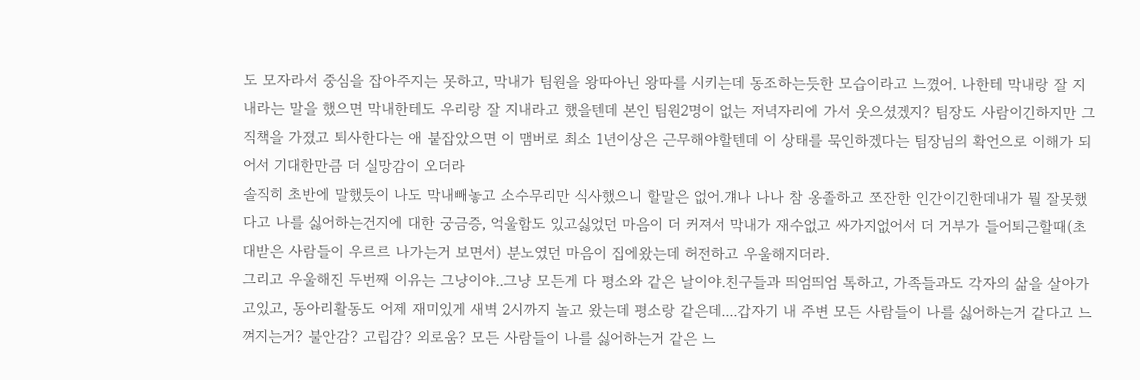도 모자라서 중심을 잡아주지는 못하고, 막내가 팀원을 왕따아닌 왕따를 시키는데 동조하는듯한 모습이라고 느꼈어. 나한테 막내랑 잘 지내라는 말을 했으면 막내한테도 우리랑 잘 지내라고 했을텐데 본인 팀원2명이 없는 저녁자리에 가서 웃으셨겠지? 팀장도 사람이긴하지만 그 직책을 가졌고 퇴사한다는 애 붙잡았으면 이 맴버로 최소 1년이상은 근무해야할텐데 이 상태를 묵인하겠다는 팀장님의 확언으로 이해가 되어서 기대한만큼 더 실망감이 오더라
솔직히 초반에 말했듯이 나도 막내빼놓고 소수무리만 식사했으니 할말은 없어.걔나 나나 참 옹졸하고 쪼잔한 인간이긴한데내가 뭘 잘못했다고 나를 싫어하는건지에 대한 궁금증, 억울함도 있고싫었던 마음이 더 커져서 막내가 재수없고 싸가지없어서 더 거부가 들어퇴근할때(초대받은 사람들이 우르르 나가는거 보면서) 분노였던 마음이 집에왔는데 허전하고 우울해지더라.
그리고 우울해진 두번째 이유는 그냥이야..그냥 모든게 다 평소와 같은 날이야.친구들과 띄엄띄엄 톡하고, 가족들과도 각자의 삶을 살아가고있고, 동아리활동도 어제 재미있게 새벽 2시까지 놀고 왔는데 평소랑 같은데....갑자기 내 주변 모든 사람들이 나를 싫어하는거 같다고 느껴지는거? 불안감? 고립감? 외로움? 모든 사람들이 나를 싫어하는거 같은 느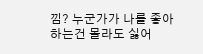낌? 누군가가 나를 좋아하는건 몰라도 싫어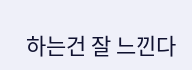하는건 잘 느낀다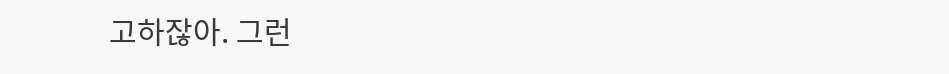고하잖아. 그런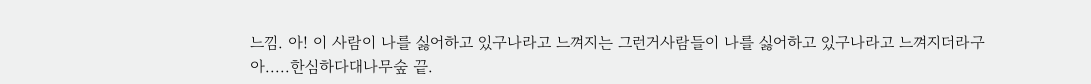느낌. 아! 이 사람이 나를 싫어하고 있구나라고 느껴지는 그런거사람들이 나를 싫어하고 있구나라고 느껴지더라구
아.....한심하다대나무숲 끝.